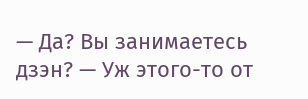— Да? Вы занимаетесь дзэн? — Уж этого-то от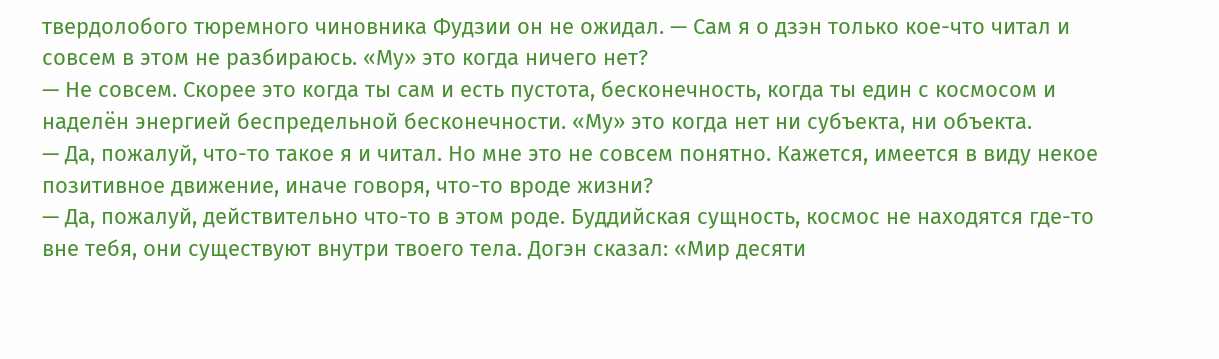твердолобого тюремного чиновника Фудзии он не ожидал. — Сам я о дзэн только кое-что читал и совсем в этом не разбираюсь. «Му» это когда ничего нет?
— Не совсем. Скорее это когда ты сам и есть пустота, бесконечность, когда ты един с космосом и наделён энергией беспредельной бесконечности. «Му» это когда нет ни субъекта, ни объекта.
— Да, пожалуй, что-то такое я и читал. Но мне это не совсем понятно. Кажется, имеется в виду некое позитивное движение, иначе говоря, что-то вроде жизни?
— Да, пожалуй, действительно что-то в этом роде. Буддийская сущность, космос не находятся где-то вне тебя, они существуют внутри твоего тела. Догэн сказал: «Мир десяти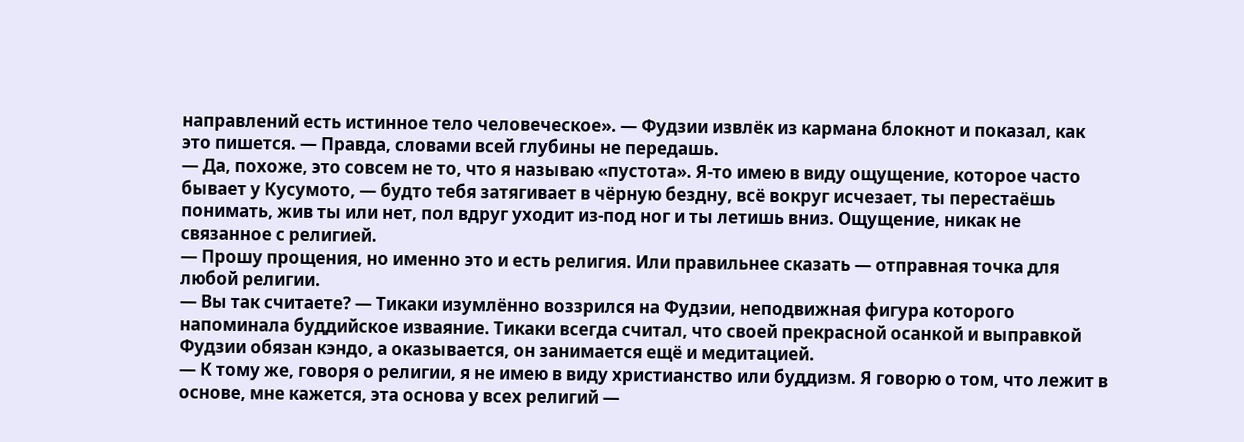направлений есть истинное тело человеческое». — Фудзии извлёк из кармана блокнот и показал, как это пишется. — Правда, словами всей глубины не передашь.
— Да, похоже, это совсем не то, что я называю «пустота». Я-то имею в виду ощущение, которое часто бывает у Кусумото, — будто тебя затягивает в чёрную бездну, всё вокруг исчезает, ты перестаёшь понимать, жив ты или нет, пол вдруг уходит из-под ног и ты летишь вниз. Ощущение, никак не связанное с религией.
— Прошу прощения, но именно это и есть религия. Или правильнее сказать — отправная точка для любой религии.
— Вы так считаете? — Тикаки изумлённо воззрился на Фудзии, неподвижная фигура которого напоминала буддийское изваяние. Тикаки всегда считал, что своей прекрасной осанкой и выправкой Фудзии обязан кэндо, а оказывается, он занимается ещё и медитацией.
— К тому же, говоря о религии, я не имею в виду христианство или буддизм. Я говорю о том, что лежит в основе, мне кажется, эта основа у всех религий —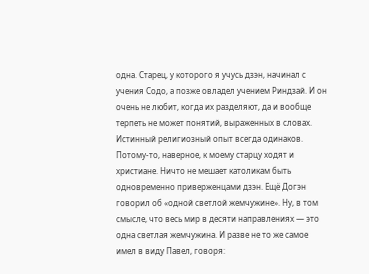одна. Старец, у которого я учусь дзэн, начинал с учения Содо, а позже овладел учением Риндзай. И он очень не любит, когда их разделяют, да и вообще терпеть не может понятий, выраженных в словах. Истинный религиозный опыт всегда одинаков. Потому-то, наверное, к моему старцу ходят и христиане. Ничто не мешает католикам быть одновременно приверженцами дзэн. Ещё Догэн говорил об «одной светлой жемчужине». Ну, в том смысле, что весь мир в десяти направлениях — это одна светлая жемчужина. И разве не то же самое имел в виду Павел, говоря: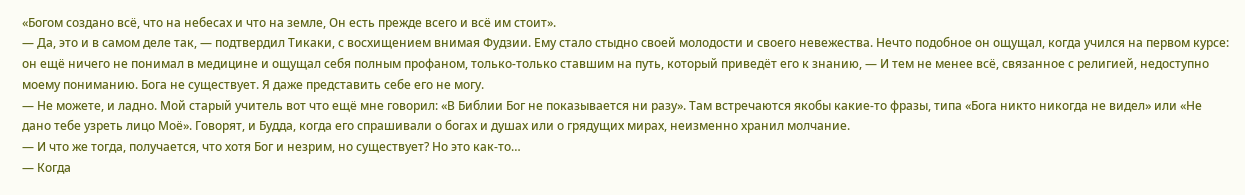«Богом создано всё, что на небесах и что на земле, Он есть прежде всего и всё им стоит».
— Да, это и в самом деле так, — подтвердил Тикаки, с восхищением внимая Фудзии. Ему стало стыдно своей молодости и своего невежества. Нечто подобное он ощущал, когда учился на первом курсе: он ещё ничего не понимал в медицине и ощущал себя полным профаном, только-только ставшим на путь, который приведёт его к знанию, — И тем не менее всё, связанное с религией, недоступно моему пониманию. Бога не существует. Я даже представить себе его не могу.
— Не можете, и ладно. Мой старый учитель вот что ещё мне говорил: «В Библии Бог не показывается ни разу». Там встречаются якобы какие-то фразы, типа «Бога никто никогда не видел» или «Не дано тебе узреть лицо Моё». Говорят, и Будда, когда его спрашивали о богах и душах или о грядущих мирах, неизменно хранил молчание.
— И что же тогда, получается, что хотя Бог и незрим, но существует? Но это как-то…
— Когда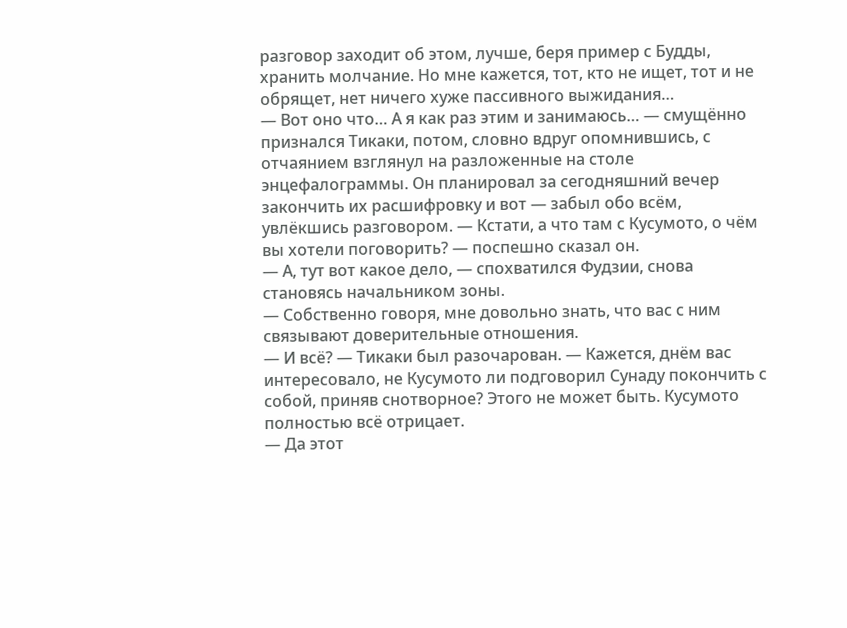разговор заходит об этом, лучше, беря пример с Будды, хранить молчание. Но мне кажется, тот, кто не ищет, тот и не обрящет, нет ничего хуже пассивного выжидания…
— Вот оно что… А я как раз этим и занимаюсь… — смущённо признался Тикаки, потом, словно вдруг опомнившись, с отчаянием взглянул на разложенные на столе энцефалограммы. Он планировал за сегодняшний вечер закончить их расшифровку и вот — забыл обо всём, увлёкшись разговором. — Кстати, а что там с Кусумото, о чём вы хотели поговорить? — поспешно сказал он.
— А, тут вот какое дело, — спохватился Фудзии, снова становясь начальником зоны.
— Собственно говоря, мне довольно знать, что вас с ним связывают доверительные отношения.
— И всё? — Тикаки был разочарован. — Кажется, днём вас интересовало, не Кусумото ли подговорил Сунаду покончить с собой, приняв снотворное? Этого не может быть. Кусумото полностью всё отрицает.
— Да этот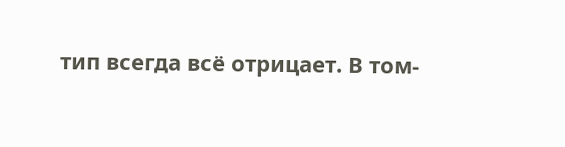тип всегда всё отрицает. В том-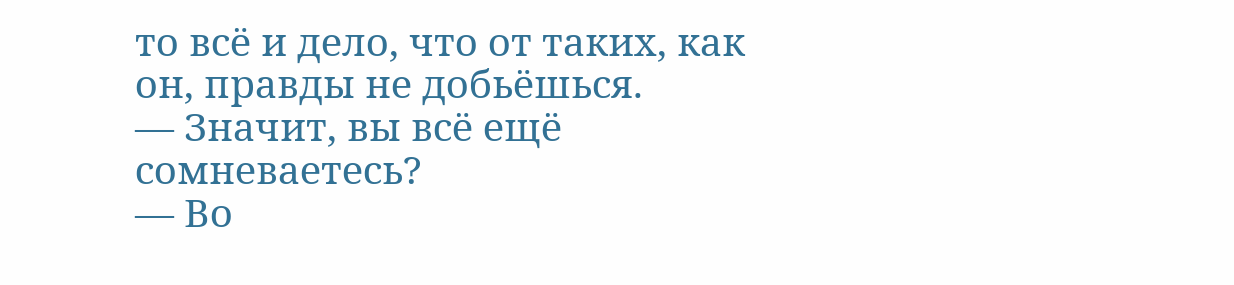то всё и дело, что от таких, как он, правды не добьёшься.
— Значит, вы всё ещё сомневаетесь?
— Во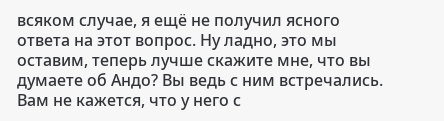всяком случае, я ещё не получил ясного ответа на этот вопрос. Ну ладно, это мы оставим, теперь лучше скажите мне, что вы думаете об Андо? Вы ведь с ним встречались. Вам не кажется, что у него с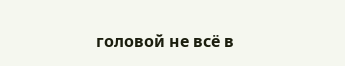головой не всё в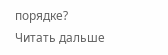порядке?
Читать дальше